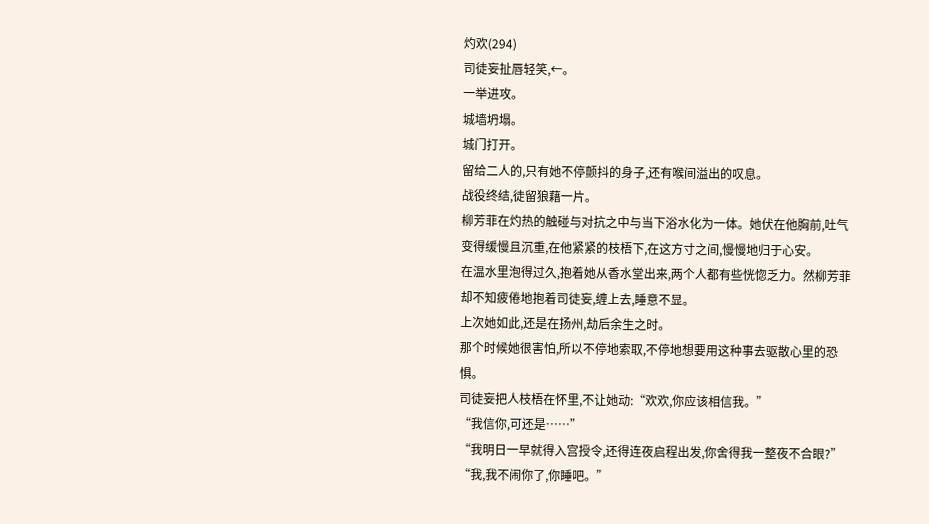灼欢(294)
司徒妄扯唇轻笑,←。
一举进攻。
城墙坍塌。
城门打开。
留给二人的,只有她不停颤抖的身子,还有喉间溢出的叹息。
战役终结,徒留狼藉一片。
柳芳菲在灼热的触碰与对抗之中与当下浴水化为一体。她伏在他胸前,吐气变得缓慢且沉重,在他紧紧的枝梧下,在这方寸之间,慢慢地归于心安。
在温水里泡得过久,抱着她从香水堂出来,两个人都有些恍惚乏力。然柳芳菲却不知疲倦地抱着司徒妄,缠上去,睡意不显。
上次她如此,还是在扬州,劫后余生之时。
那个时候她很害怕,所以不停地索取,不停地想要用这种事去驱散心里的恐惧。
司徒妄把人枝梧在怀里,不让她动:“欢欢,你应该相信我。”
“我信你,可还是……”
“我明日一早就得入宫授令,还得连夜启程出发,你舍得我一整夜不合眼?”
“我,我不闹你了,你睡吧。”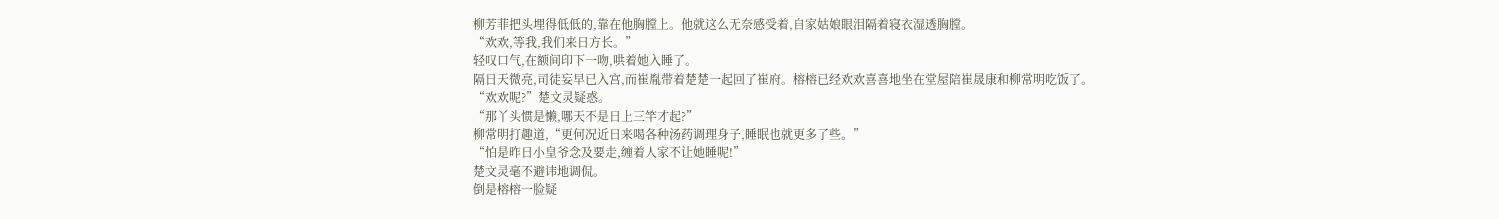柳芳菲把头埋得低低的,靠在他胸膛上。他就这么无奈感受着,自家姑娘眼泪隔着寝衣湿透胸膛。
“欢欢,等我,我们来日方长。”
轻叹口气,在额间印下一吻,哄着她入睡了。
隔日天微亮,司徒妄早已入宫,而崔胤带着楚楚一起回了崔府。榕榕已经欢欢喜喜地坐在堂屋陪崔晟康和柳常明吃饭了。
“欢欢呢?”楚文灵疑惑。
“那丫头惯是懒,哪天不是日上三竿才起?”
柳常明打趣道,“更何况近日来喝各种汤药调理身子,睡眠也就更多了些。”
“怕是昨日小皇爷念及要走,缠着人家不让她睡呢!”
楚文灵毫不避讳地调侃。
倒是榕榕一脸疑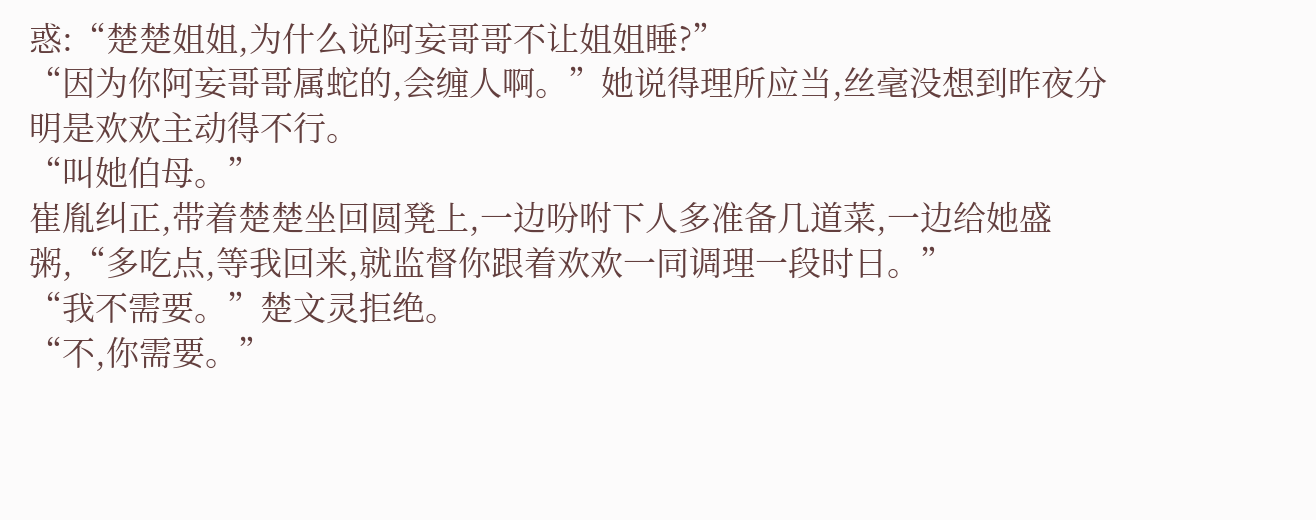惑:“楚楚姐姐,为什么说阿妄哥哥不让姐姐睡?”
“因为你阿妄哥哥属蛇的,会缠人啊。”她说得理所应当,丝毫没想到昨夜分明是欢欢主动得不行。
“叫她伯母。”
崔胤纠正,带着楚楚坐回圆凳上,一边吩咐下人多准备几道菜,一边给她盛粥,“多吃点,等我回来,就监督你跟着欢欢一同调理一段时日。”
“我不需要。”楚文灵拒绝。
“不,你需要。”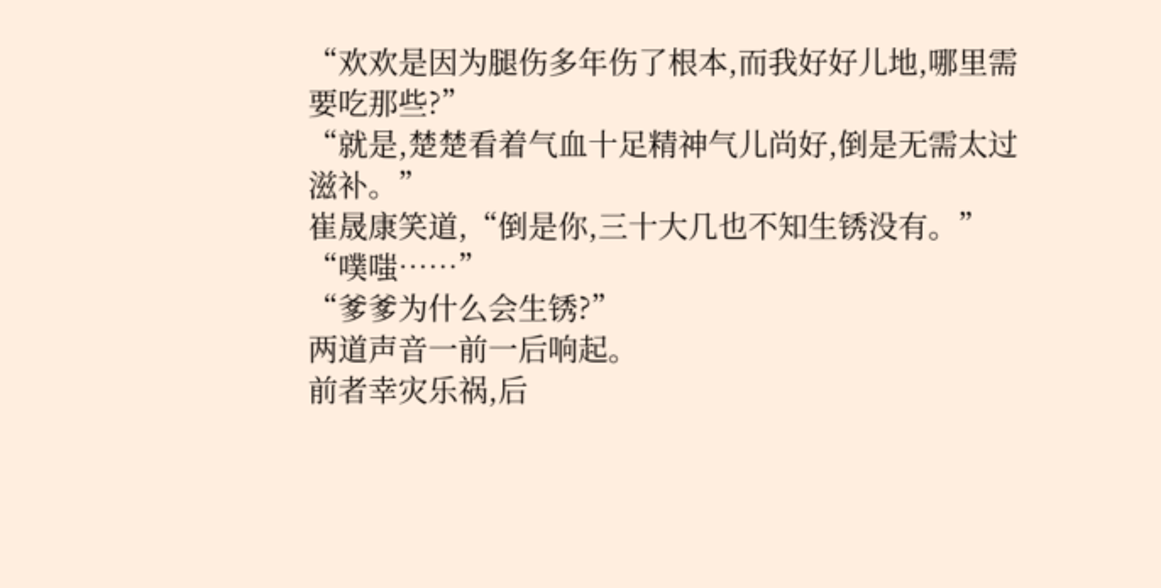“欢欢是因为腿伤多年伤了根本,而我好好儿地,哪里需要吃那些?”
“就是,楚楚看着气血十足精神气儿尚好,倒是无需太过滋补。”
崔晟康笑道,“倒是你,三十大几也不知生锈没有。”
“噗嗤……”
“爹爹为什么会生锈?”
两道声音一前一后响起。
前者幸灾乐祸,后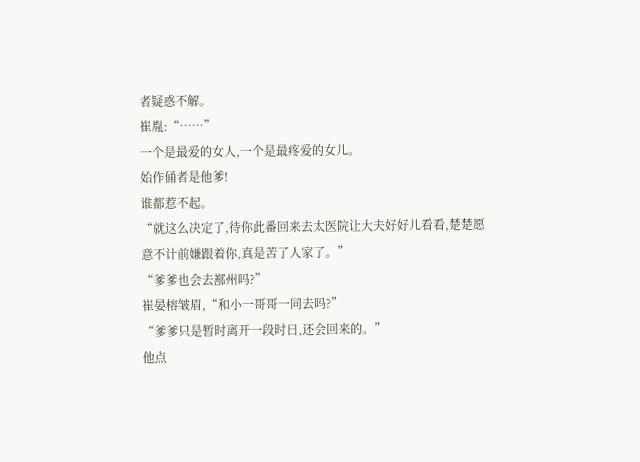者疑惑不解。
崔胤:“……”
一个是最爱的女人,一个是最疼爱的女儿。
始作俑者是他爹!
谁都惹不起。
“就这么决定了,待你此番回来去太医院让大夫好好儿看看,楚楚愿意不计前嫌跟着你,真是苦了人家了。”
“爹爹也会去鄯州吗?”
崔晏榕皱眉,“和小一哥哥一同去吗?”
“爹爹只是暂时离开一段时日,还会回来的。”
他点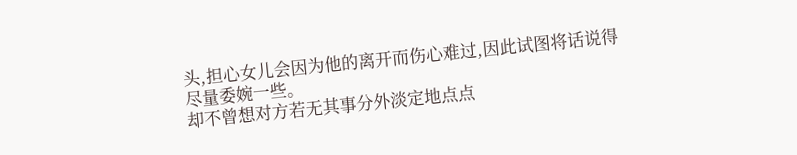头,担心女儿会因为他的离开而伤心难过,因此试图将话说得尽量委婉一些。
却不曾想对方若无其事分外淡定地点点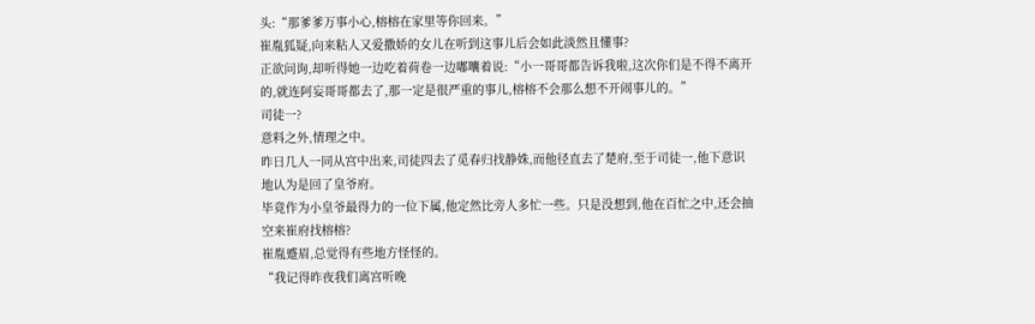头:“那爹爹万事小心,榕榕在家里等你回来。”
崔胤狐疑,向来粘人又爱撒娇的女儿在听到这事儿后会如此淡然且懂事?
正欲问询,却听得她一边吃着荷卷一边嘟囔着说:“小一哥哥都告诉我啦,这次你们是不得不离开的,就连阿妄哥哥都去了,那一定是很严重的事儿,榕榕不会那么想不开闹事儿的。”
司徒一?
意料之外,情理之中。
昨日几人一同从宫中出来,司徒四去了觅春归找静姝,而他径直去了楚府,至于司徒一,他下意识地认为是回了皇爷府。
毕竟作为小皇爷最得力的一位下属,他定然比旁人多忙一些。只是没想到,他在百忙之中,还会抽空来崔府找榕榕?
崔胤蹙眉,总觉得有些地方怪怪的。
“我记得昨夜我们离宫听晚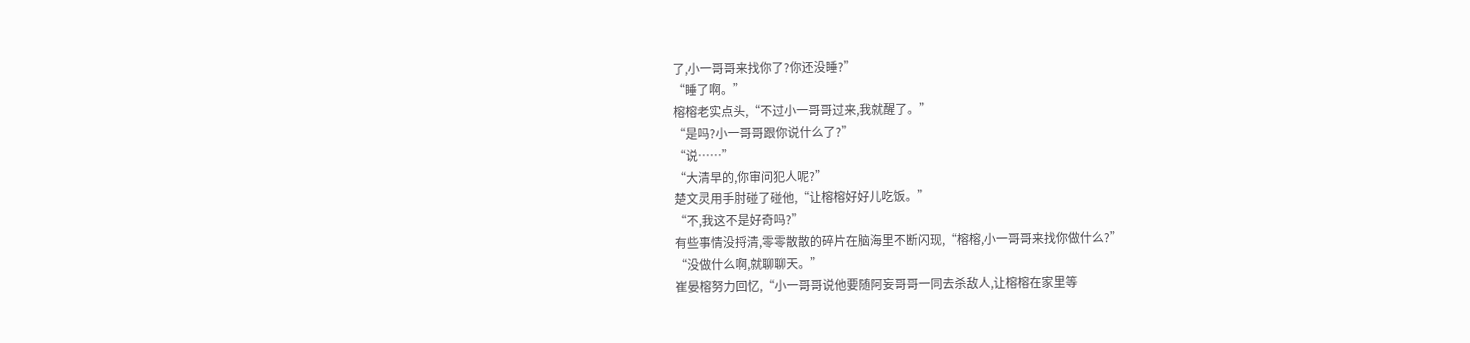了,小一哥哥来找你了?你还没睡?”
“睡了啊。”
榕榕老实点头,“不过小一哥哥过来,我就醒了。”
“是吗?小一哥哥跟你说什么了?”
“说……”
“大清早的,你审问犯人呢?”
楚文灵用手肘碰了碰他,“让榕榕好好儿吃饭。”
“不,我这不是好奇吗?”
有些事情没捋清,零零散散的碎片在脑海里不断闪现,“榕榕,小一哥哥来找你做什么?”
“没做什么啊,就聊聊天。”
崔晏榕努力回忆,“小一哥哥说他要随阿妄哥哥一同去杀敌人,让榕榕在家里等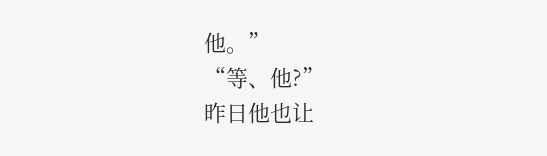他。”
“等、他?”
昨日他也让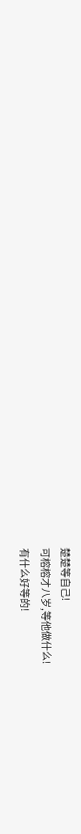楚楚等自己!
可榕榕才八岁,等他做什么!
有什么好等的!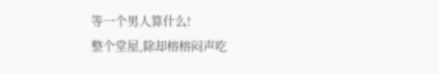等一个男人算什么!
整个堂屋,除却榕榕闷声吃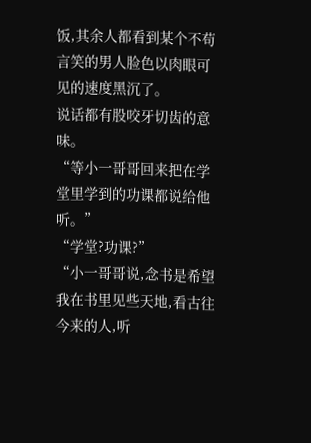饭,其余人都看到某个不苟言笑的男人脸色以肉眼可见的速度黑沉了。
说话都有股咬牙切齿的意味。
“等小一哥哥回来把在学堂里学到的功课都说给他听。”
“学堂?功课?”
“小一哥哥说,念书是希望我在书里见些天地,看古往今来的人,听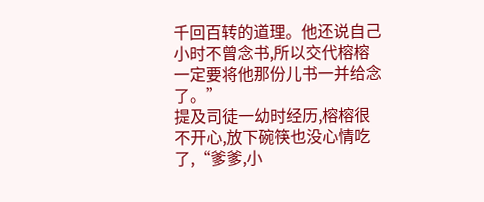千回百转的道理。他还说自己小时不曾念书,所以交代榕榕一定要将他那份儿书一并给念了。”
提及司徒一幼时经历,榕榕很不开心,放下碗筷也没心情吃了,“爹爹,小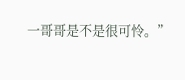一哥哥是不是很可怜。”